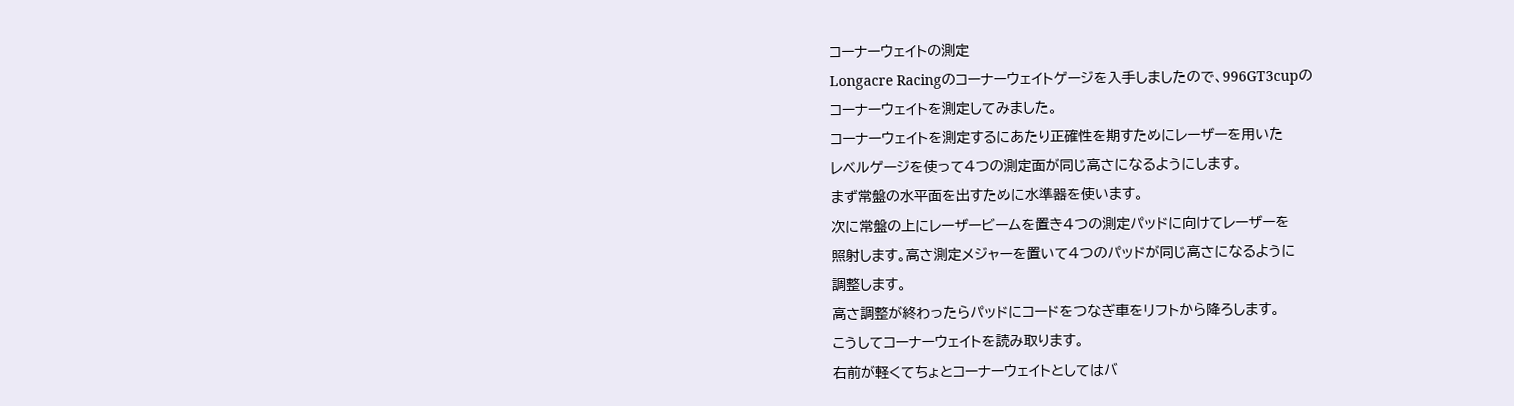コーナーウェイトの測定
Longacre Racingのコーナーウェイトゲージを入手しましたので、996GT3cupの
コーナーウェイトを測定してみました。
コーナーウェイトを測定するにあたり正確性を期すためにレーザーを用いた
レベルゲージを使って4つの測定面が同じ高さになるようにします。
まず常盤の水平面を出すために水準器を使います。
次に常盤の上にレーザービームを置き4つの測定パッドに向けてレーザーを
照射します。高さ測定メジャーを置いて4つのパッドが同じ高さになるように
調整します。
高さ調整が終わったらパッドにコードをつなぎ車をリフトから降ろします。
こうしてコーナーウェイトを読み取ります。
右前が軽くてちょとコーナーウェイトとしてはバ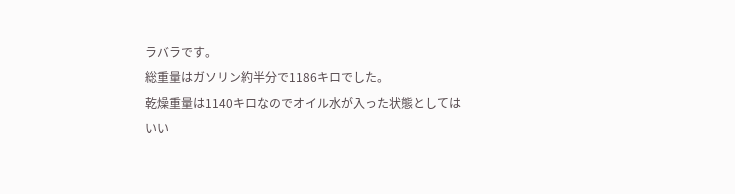ラバラです。
総重量はガソリン約半分で1186キロでした。
乾燥重量は1140キロなのでオイル水が入った状態としては
いい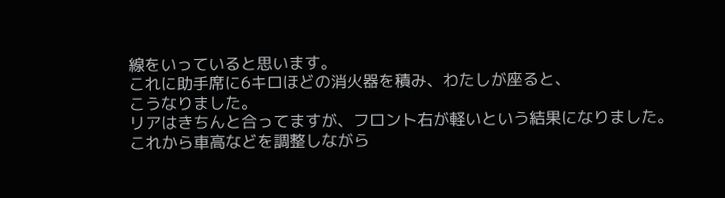線をいっていると思います。
これに助手席に6キロほどの消火器を積み、わたしが座ると、
こうなりました。
リアはきちんと合ってますが、フロント右が軽いという結果になりました。
これから車高などを調整しながら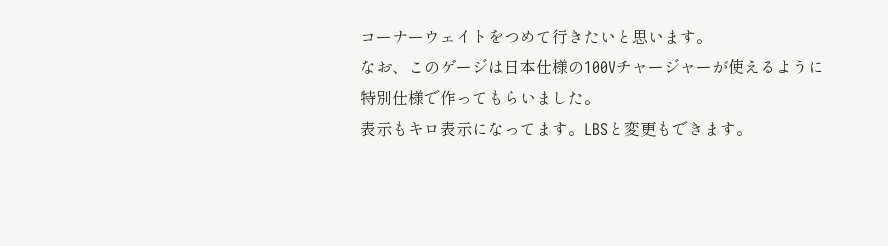コーナーウェイトをつめて行きたいと思います。
なお、このゲージは日本仕様の100Vチャージャーが使えるように
特別仕様で作ってもらいました。
表示もキロ表示になってます。LBSと変更もできます。